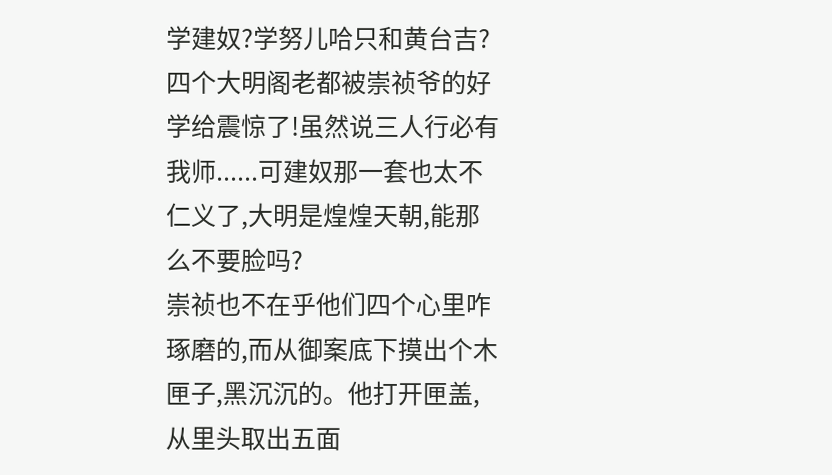学建奴?学努儿哈只和黄台吉?
四个大明阁老都被崇祯爷的好学给震惊了!虽然说三人行必有我师......可建奴那一套也太不仁义了,大明是煌煌天朝,能那么不要脸吗?
崇祯也不在乎他们四个心里咋琢磨的,而从御案底下摸出个木匣子,黑沉沉的。他打开匣盖,从里头取出五面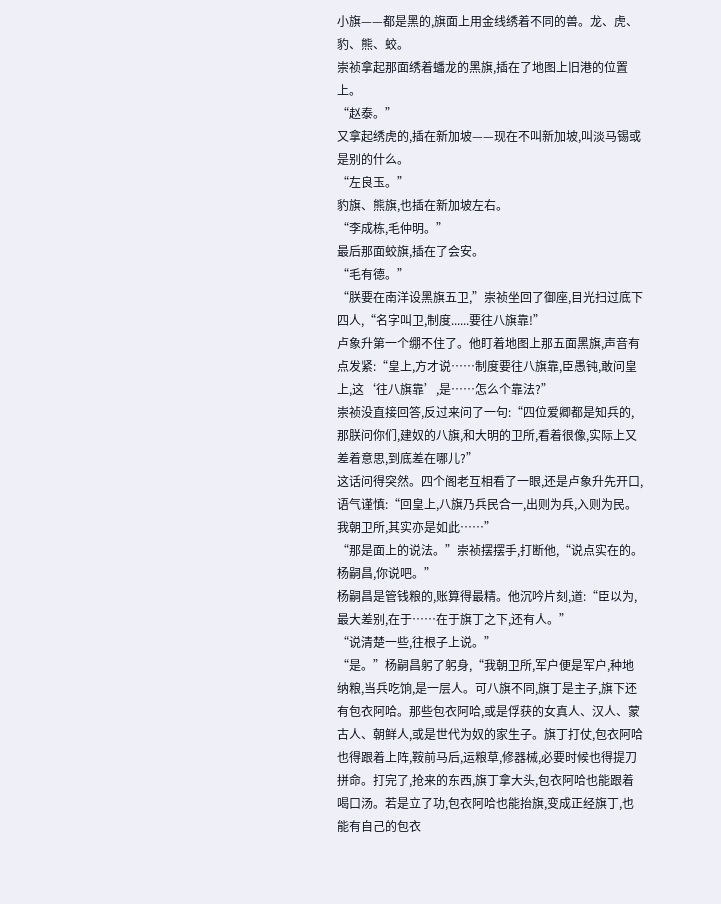小旗——都是黑的,旗面上用金线绣着不同的兽。龙、虎、豹、熊、蛟。
崇祯拿起那面绣着蟠龙的黑旗,插在了地图上旧港的位置上。
“赵泰。”
又拿起绣虎的,插在新加坡——现在不叫新加坡,叫淡马锡或是别的什么。
“左良玉。”
豹旗、熊旗,也插在新加坡左右。
“李成栋,毛仲明。”
最后那面蛟旗,插在了会安。
“毛有德。”
“朕要在南洋设黑旗五卫,”崇祯坐回了御座,目光扫过底下四人,“名字叫卫,制度......要往八旗靠!”
卢象升第一个绷不住了。他盯着地图上那五面黑旗,声音有点发紧:“皇上,方才说……制度要往八旗靠,臣愚钝,敢问皇上,这‘往八旗靠’,是……怎么个靠法?”
崇祯没直接回答,反过来问了一句:“四位爱卿都是知兵的,那朕问你们,建奴的八旗,和大明的卫所,看着很像,实际上又差着意思,到底差在哪儿?”
这话问得突然。四个阁老互相看了一眼,还是卢象升先开口,语气谨慎:“回皇上,八旗乃兵民合一,出则为兵,入则为民。我朝卫所,其实亦是如此……”
“那是面上的说法。”崇祯摆摆手,打断他,“说点实在的。杨嗣昌,你说吧。”
杨嗣昌是管钱粮的,账算得最精。他沉吟片刻,道:“臣以为,最大差别,在于……在于旗丁之下,还有人。”
“说清楚一些,往根子上说。”
“是。”杨嗣昌躬了躬身,“我朝卫所,军户便是军户,种地纳粮,当兵吃饷,是一层人。可八旗不同,旗丁是主子,旗下还有包衣阿哈。那些包衣阿哈,或是俘获的女真人、汉人、蒙古人、朝鲜人,或是世代为奴的家生子。旗丁打仗,包衣阿哈也得跟着上阵,鞍前马后,运粮草,修器械,必要时候也得提刀拼命。打完了,抢来的东西,旗丁拿大头,包衣阿哈也能跟着喝口汤。若是立了功,包衣阿哈也能抬旗,变成正经旗丁,也能有自己的包衣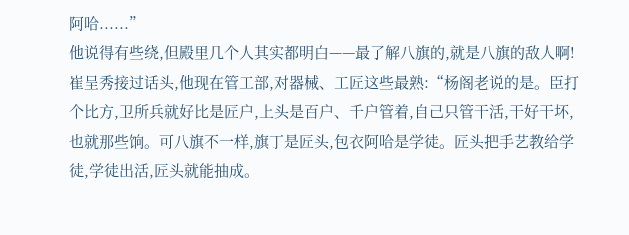阿哈......”
他说得有些绕,但殿里几个人其实都明白——最了解八旗的,就是八旗的敌人啊!
崔呈秀接过话头,他现在管工部,对器械、工匠这些最熟:“杨阁老说的是。臣打个比方,卫所兵就好比是匠户,上头是百户、千户管着,自己只管干活,干好干坏,也就那些饷。可八旗不一样,旗丁是匠头,包衣阿哈是学徒。匠头把手艺教给学徒,学徒出活,匠头就能抽成。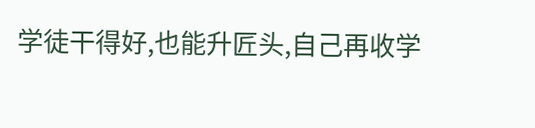学徒干得好,也能升匠头,自己再收学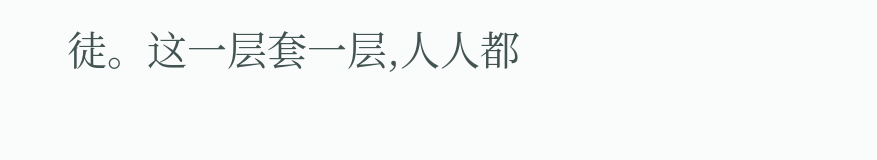徒。这一层套一层,人人都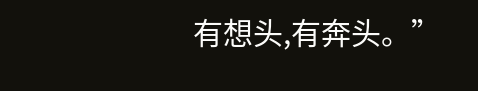有想头,有奔头。”